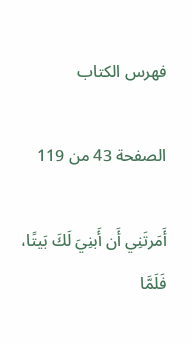فهرس الكتاب

الصفحة 43 من 119

أَمَرتَنِي أَن أَبنِيَ لَكَ بَيتًا، فَلَمَّا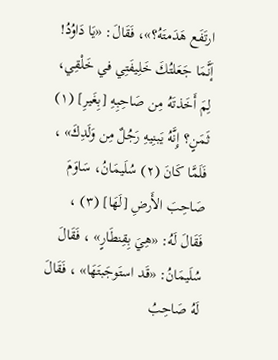ارتَفَع هَدَمتَهُ؟»، فَقَالَ: «يَا دَاوُدُ! إَنَّمَا جَعَلتُكَ خَلِيفَتِي في خَلْقِي، لِمَ أَخَذتَهُ مِن صَاحِبِهِ [بِغَيرِ] (١) ثَمَنٍ؟ إِنَّهُ يَبنِيهِ رَجُلٌ مِن وَلَدِكَ» ، فَلَمَّا كَانَ (٢) سُلَيمَانُ، سَاوَمَ صَاحِبَ الأَرضِ [لَهَا] (٣) ، فَقَالَ لَهُ: «هِيَ بِقِنطَارٍ» ، فَقَالَ سُلَيمَانُ: «قَد استَوجَبتَهَا» ، فَقَالَ لَهُ صَاحِبُ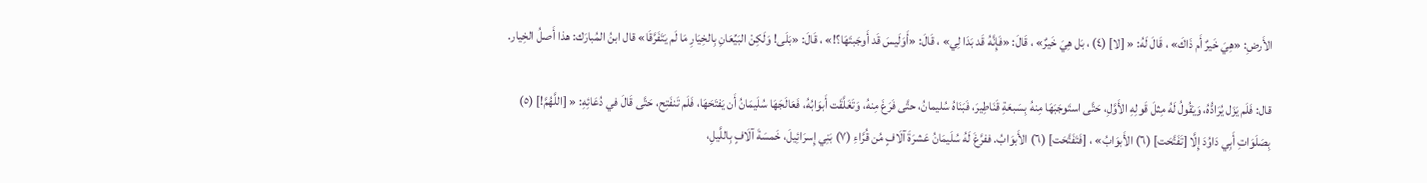الأَرضِ: «هِيَ خَيرٌ أَم ذَاكَ» ، قَالَ لَهُ: « [لا] (٤) ، بَل هِيَ خَيرٌ» ، قَالَ: «فَإِنَّهُ قَد بَدَا لِي» ، قَالَ: «أَوَلَيسَ قَد أَوجَبتَهَا؟!» ، قَالَ: «بَلَى! وَلَكِنْ البَيِّعَانِ بِالخِيَارِ مَا لَم يَتَفَرَّقَا» قال ابنُ المُبارَك: هذا أَصلُ الخِيار.

قال: فَلَم يَزَل يُرَادُّهُ، وَيَقُولُ لَهُ مِثلَ قَولِهِ الأَوَّلِ، حَتَّى استَوجَبَهَا مِنهُ بِسَبعَةِ قَنَاطِيرَ، فَبَنَاهُ سُليمانُ، حتَّى فَرَغَ مِنهُ، وَتَغَلَّقَت أَبوَابُهُ، فَعَالَجَهَا سُلَيمَانُ أَن يَفتَحَهَا، فَلَم تَنفَتِح، حَتَّى قَالَ في دُعَائِهِ: « [اللَّهُمَّ!] (٥) بِصَلَوَاتِ أَبِي دَاوُدَ إِلَّا [تَفَتَّحَت] (٦) الأَبوَابُ» ، [فَتَفَتَّحَت] (٦) الأَبوَابُ. ففرَّغَ لَهُ سُلَيمَانُ عَشرَةَ آلَافٍ مُن قُرَّاءِ (٧) بَنِي إِسرَائِيلَ، خَمسَةَ آلَافٍ بِاللَّيلِ،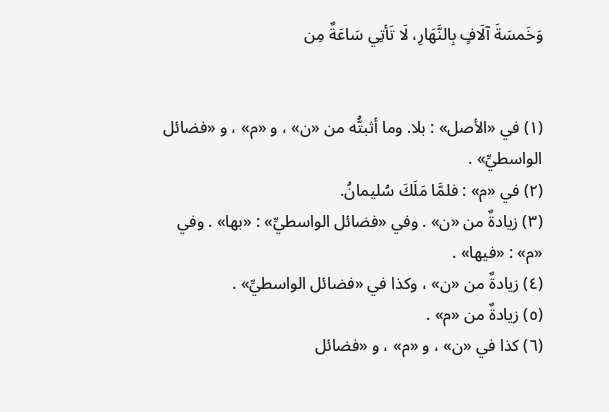وَخَمسَةَ آلَافٍ بِالنَّهَارِ، لَا تَأتِي سَاعَةٌ مِن


(١) في «الأصل» : بلا. وما أثبتُّه من «ن» ، و «م» ، و «فضائل الواسطيِّ» .
(٢) في «م» : فلمَّا مَلَكَ سُليمانُ.
(٣) زيادةٌ من «ن» . وفي «فضائل الواسطيِّ» : «بها» . وفي «م» : «فيها» .
(٤) زيادةٌ من «ن» ، وكذا في «فضائل الواسطيِّ» .
(٥) زيادةٌ من «م» .
(٦) كذا في «ن» ، و «م» ، و «فضائل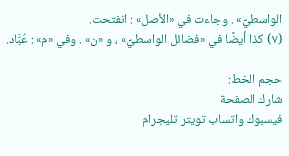الواسطيِّ» . وجاءت في «الأصل» : انفتحت.
(٧) كذا أيضًا في «فضائل الواسطيِّ» ، و «ن» . وفي «م» : عُبَّاد.

حجم الخط:
شارك الصفحة
فيسبوك واتساب تويتر تليجرام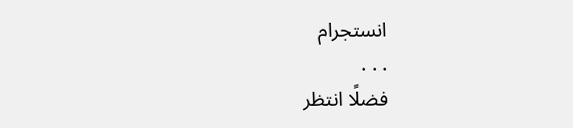انستجرام
. . .
فضلًا انتظر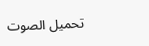تحميل الصوت